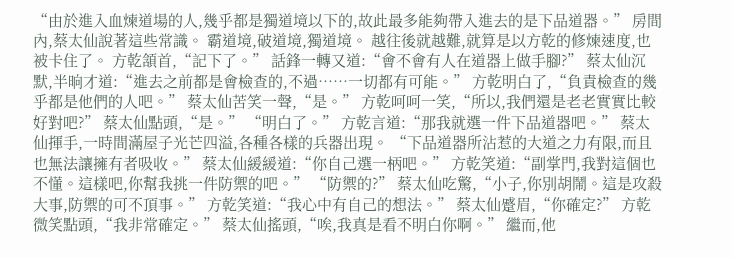“由於進入血煉道場的人,幾乎都是獨道境以下的,故此最多能夠帶入進去的是下品道器。” 房間內,蔡太仙說著這些常識。 霸道境,破道境,獨道境。 越往後就越難,就算是以方乾的修煉速度,也被卡住了。 方乾頷首,“記下了。” 話鋒一轉又道:“會不會有人在道器上做手腳?” 蔡太仙沉默,半晌才道:“進去之前都是會檢查的,不過……一切都有可能。” 方乾明白了,“負責檢查的幾乎都是他們的人吧。” 蔡太仙苦笑一聲,“是。” 方乾呵呵一笑,“所以,我們還是老老實實比較好對吧?” 蔡太仙點頭,“是。” “明白了。” 方乾言道:“那我就選一件下品道器吧。” 蔡太仙揮手,一時間滿屋子光芒四溢,各種各樣的兵器出現。 “下品道器所沾惹的大道之力有限,而且也無法讓擁有者吸收。” 蔡太仙緩緩道:“你自己選一柄吧。” 方乾笑道:“副掌門,我對這個也不懂。這樣吧,你幫我挑一件防禦的吧。” “防禦的?” 蔡太仙吃驚,“小子,你別胡鬧。這是攻殺大事,防禦的可不頂事。” 方乾笑道:“我心中有自己的想法。” 蔡太仙蹙眉,“你確定?” 方乾微笑點頭,“我非常確定。” 蔡太仙搖頭,“唉,我真是看不明白你啊。” 繼而,他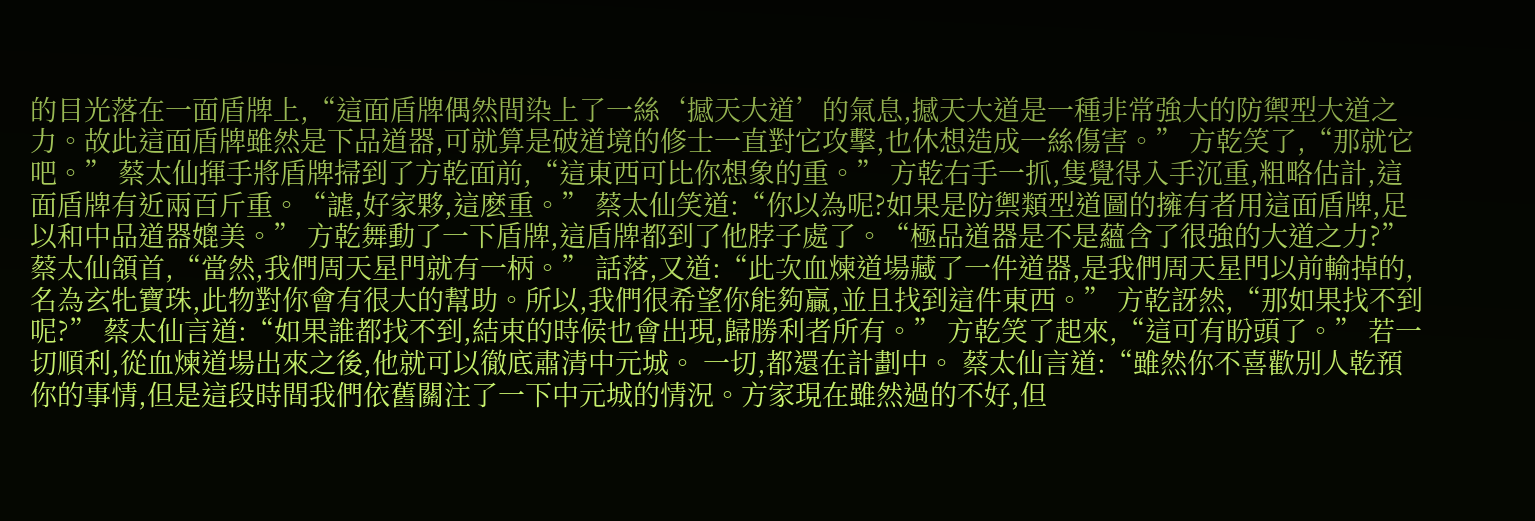的目光落在一面盾牌上,“這面盾牌偶然間染上了一絲‘撼天大道’的氣息,撼天大道是一種非常強大的防禦型大道之力。故此這面盾牌雖然是下品道器,可就算是破道境的修士一直對它攻擊,也休想造成一絲傷害。” 方乾笑了,“那就它吧。” 蔡太仙揮手將盾牌掃到了方乾面前,“這東西可比你想象的重。” 方乾右手一抓,隻覺得入手沉重,粗略估計,這面盾牌有近兩百斤重。“謔,好家夥,這麽重。” 蔡太仙笑道:“你以為呢?如果是防禦類型道圖的擁有者用這面盾牌,足以和中品道器媲美。” 方乾舞動了一下盾牌,這盾牌都到了他脖子處了。“極品道器是不是蘊含了很強的大道之力?” 蔡太仙頷首,“當然,我們周天星門就有一柄。” 話落,又道:“此次血煉道場藏了一件道器,是我們周天星門以前輸掉的,名為玄牝寶珠,此物對你會有很大的幫助。所以,我們很希望你能夠贏,並且找到這件東西。” 方乾訝然,“那如果找不到呢?” 蔡太仙言道:“如果誰都找不到,結束的時候也會出現,歸勝利者所有。” 方乾笑了起來,“這可有盼頭了。” 若一切順利,從血煉道場出來之後,他就可以徹底肅清中元城。 一切,都還在計劃中。 蔡太仙言道:“雖然你不喜歡別人乾預你的事情,但是這段時間我們依舊關注了一下中元城的情況。方家現在雖然過的不好,但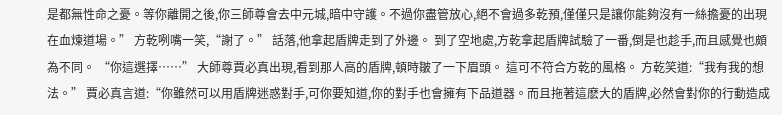是都無性命之憂。等你離開之後,你三師尊會去中元城,暗中守護。不過你盡管放心,絕不會過多乾預,僅僅只是讓你能夠沒有一絲擔憂的出現在血煉道場。” 方乾咧嘴一笑,“謝了。” 話落,他拿起盾牌走到了外邊。 到了空地處,方乾拿起盾牌試驗了一番,倒是也趁手,而且感覺也頗為不同。 “你這選擇……” 大師尊賈必真出現,看到那人高的盾牌,頓時皺了一下眉頭。 這可不符合方乾的風格。 方乾笑道:“我有我的想法。” 賈必真言道:“你雖然可以用盾牌迷惑對手,可你要知道,你的對手也會擁有下品道器。而且拖著這麽大的盾牌,必然會對你的行動造成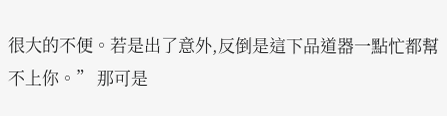很大的不便。若是出了意外,反倒是這下品道器一點忙都幫不上你。” 那可是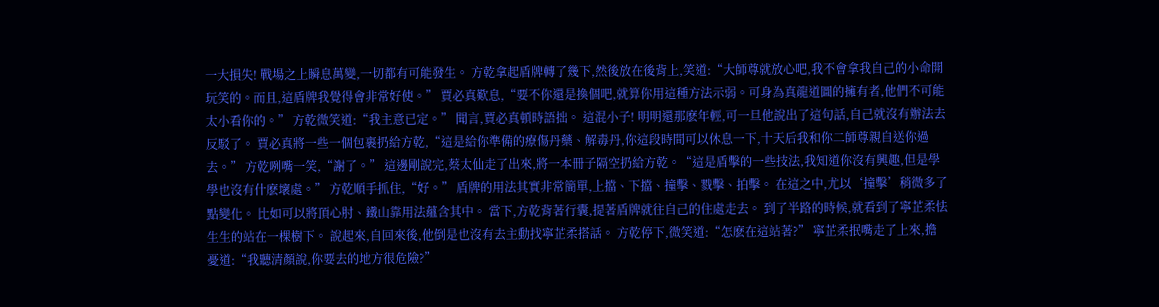一大損失! 戰場之上瞬息萬變,一切都有可能發生。 方乾拿起盾牌轉了幾下,然後放在後背上,笑道:“大師尊就放心吧,我不會拿我自己的小命開玩笑的。而且,這盾牌我覺得會非常好使。” 賈必真歎息,“要不你還是換個吧,就算你用這種方法示弱。可身為真龍道圖的擁有者,他們不可能太小看你的。” 方乾微笑道:“我主意已定。” 聞言,賈必真頓時語拙。 這混小子! 明明還那麽年輕,可一旦他說出了這句話,自己就沒有辦法去反駁了。 賈必真將一些一個包裹扔給方乾,“這是給你準備的療傷丹藥、解毒丹,你這段時間可以休息一下,十天后我和你二師尊親自送你過去。” 方乾咧嘴一笑,“謝了。” 這邊剛說完,蔡太仙走了出來,將一本冊子隔空扔給方乾。“這是盾擊的一些技法,我知道你沒有興趣,但是學學也沒有什麽壞處。” 方乾順手抓住,“好。” 盾牌的用法其實非常簡單,上擋、下擋、撞擊、戮擊、拍擊。 在這之中,尤以‘撞擊’稍微多了點變化。 比如可以將頂心肘、鐵山靠用法蘊含其中。 當下,方乾背著行囊,提著盾牌就往自己的住處走去。 到了半路的時候,就看到了寧芷柔怯生生的站在一棵樹下。 說起來,自回來後,他倒是也沒有去主動找寧芷柔搭話。 方乾停下,微笑道:“怎麽在這站著?” 寧芷柔抿嘴走了上來,擔憂道:“我聽清顏說,你要去的地方很危險?”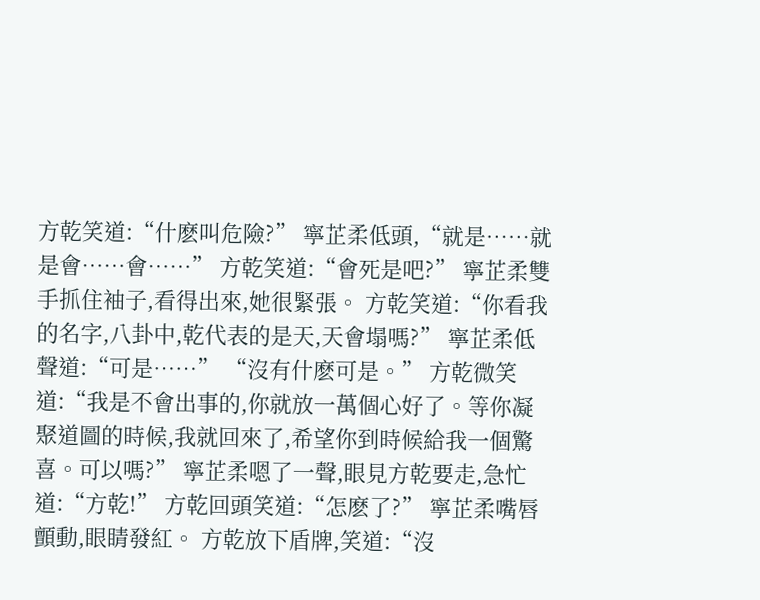方乾笑道:“什麽叫危險?” 寧芷柔低頭,“就是……就是會……會……” 方乾笑道:“會死是吧?” 寧芷柔雙手抓住袖子,看得出來,她很緊張。 方乾笑道:“你看我的名字,八卦中,乾代表的是天,天會塌嗎?” 寧芷柔低聲道:“可是……” “沒有什麽可是。” 方乾微笑道:“我是不會出事的,你就放一萬個心好了。等你凝聚道圖的時候,我就回來了,希望你到時候給我一個驚喜。可以嗎?” 寧芷柔嗯了一聲,眼見方乾要走,急忙道:“方乾!” 方乾回頭笑道:“怎麽了?” 寧芷柔嘴唇顫動,眼睛發紅。 方乾放下盾牌,笑道:“沒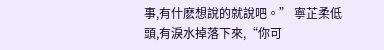事,有什麽想說的就說吧。” 寧芷柔低頭,有淚水掉落下來,“你可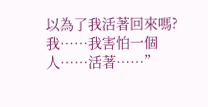以為了我活著回來嗎?我……我害怕一個人……活著……”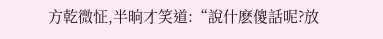方乾微怔,半晌才笑道:“說什麽傻話呢?放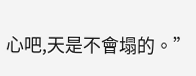心吧,天是不會塌的。”